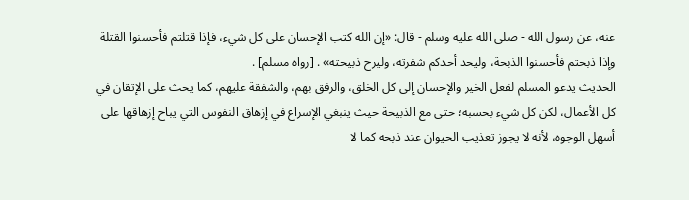عنه، عن رسول الله - صلى الله عليه وسلم - قال: «إن الله كتب الإحسان على كل شيء، فإذا قتلتم فأحسنوا القتلة وإذا ذبحتم فأحسنوا الذبحة، وليحد أحدكم شفرته، وليرح ذبيحته» . [رواه مسلم] .
الحديث يدعو المسلم لفعل الخير والإحسان إلى كل الخلق، والرفق بهم، والشفقة عليهم، كما يحث على الإتقان في كل الأعمال، لكن كل شيء بحسبه؛ حتى مع الذبيحة حيث ينبغي الإسراع في إزهاق النفوس التي يباح إزهاقها على أسهل الوجوه، لأنه لا يجوز تعذيب الحيوان عند ذبحه كما لا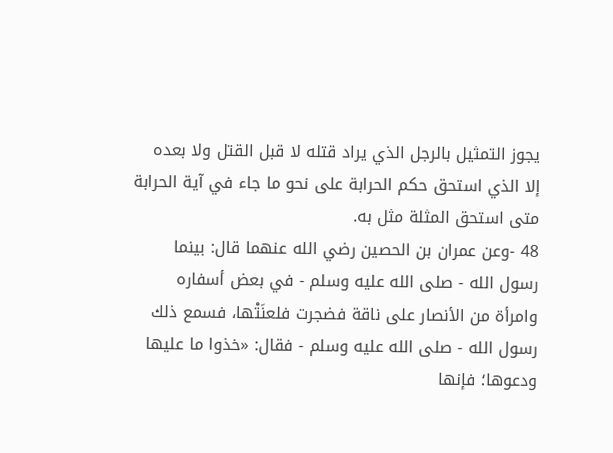يجوز التمثيل بالرجل الذي يراد قتله لا قبل القتل ولا بعده إلا الذي استحق حكم الحرابة على نحو ما جاء في آية الحرابة متى استحق المثلة مثل به.
48 -وعن عمران بن الحصين رضي الله عنهما قال: بينما رسول الله - صلى الله عليه وسلم - في بعض أسفاره وامرأة من الأنصار على ناقة فضجرت فلعنَتْها، فسمع ذلك رسول الله - صلى الله عليه وسلم - فقال: «خذوا ما عليها ودعوها؛ فإنها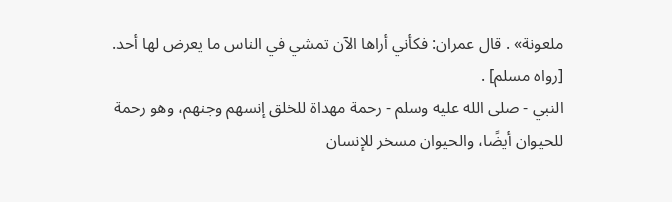ملعونة» . قال عمران: فكأني أراها الآن تمشي في الناس ما يعرض لها أحد. [رواه مسلم] .
النبي - صلى الله عليه وسلم - رحمة مهداة للخلق إنسهم وجنهم، وهو رحمة للحيوان أيضًا، والحيوان مسخر للإنسان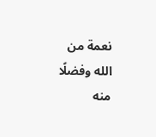نعمة من الله وفضلًا منه